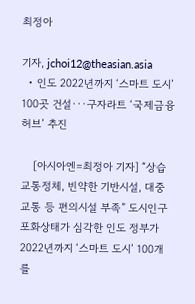최정아

기자, jchoi12@theasian.asia
  • 인도 2022년까지 ‘스마트 도시’ 100곳 건설···구자라트 ‘국제금융허브’ 추진

    [아시아엔=최정아 기자] “상습 교통정체, 빈약한 기반시설, 대중교통 등 편의시설 부족” 도시인구 포화상태가 심각한 인도 정부가 2022년까지 ‘스마트 도시’ 100개를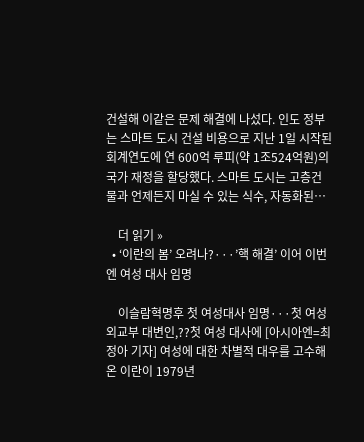건설해 이같은 문제 해결에 나섰다. 인도 정부는 스마트 도시 건설 비용으로 지난 1일 시작된 회계연도에 연 600억 루피(약 1조524억원)의 국가 재정을 할당했다. 스마트 도시는 고층건물과 언제든지 마실 수 있는 식수, 자동화된…

    더 읽기 »
  • ‘이란의 봄’ 오려나?···’핵 해결’ 이어 이번엔 여성 대사 임명

    이슬람혁명후 첫 여성대사 임명···첫 여성 외교부 대변인,??첫 여성 대사에 [아시아엔=최정아 기자] 여성에 대한 차별적 대우를 고수해온 이란이 1979년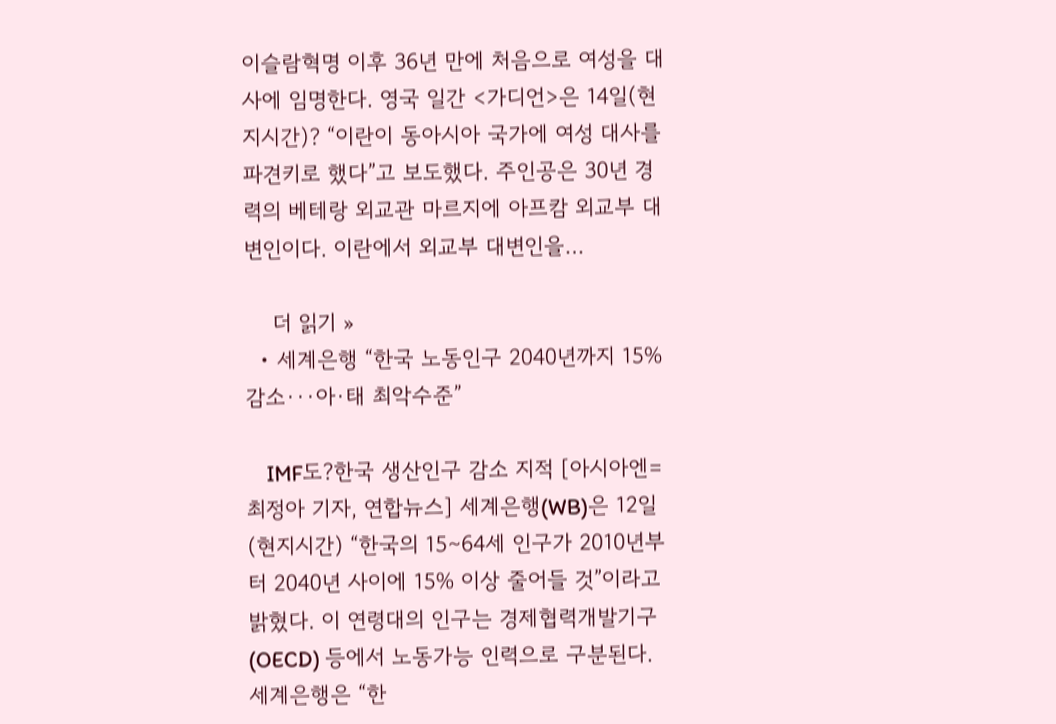이슬람혁명 이후 36년 만에 처음으로 여성을 대사에 임명한다. 영국 일간 <가디언>은 14일(현지시간)? “이란이 동아시아 국가에 여성 대사를 파견키로 했다”고 보도했다. 주인공은 30년 경력의 베테랑 외교관 마르지에 아프캄 외교부 대변인이다. 이란에서 외교부 대변인을…

    더 읽기 »
  • 세계은행 “한국 노동인구 2040년까지 15% 감소···아·태 최악수준”

    IMF도?한국 생산인구 감소 지적 [아시아엔=최정아 기자, 연합뉴스] 세계은행(WB)은 12일(현지시간) “한국의 15∼64세 인구가 2010년부터 2040년 사이에 15% 이상 줄어들 것”이라고 밝혔다. 이 연령대의 인구는 경제협력개발기구(OECD) 등에서 노동가능 인력으로 구분된다. 세계은행은 “한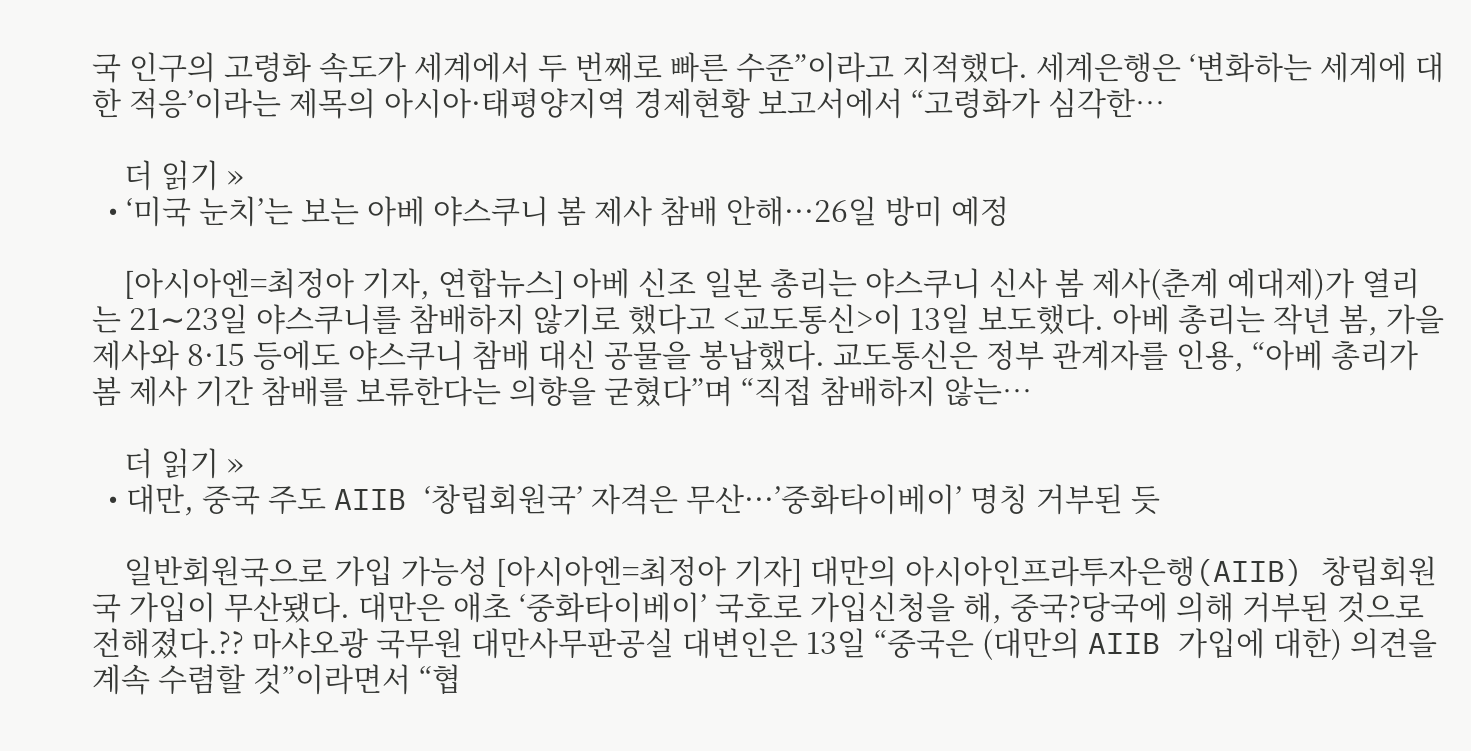국 인구의 고령화 속도가 세계에서 두 번째로 빠른 수준”이라고 지적했다. 세계은행은 ‘변화하는 세계에 대한 적응’이라는 제목의 아시아·태평양지역 경제현황 보고서에서 “고령화가 심각한…

    더 읽기 »
  • ‘미국 눈치’는 보는 아베 야스쿠니 봄 제사 참배 안해···26일 방미 예정

    [아시아엔=최정아 기자, 연합뉴스] 아베 신조 일본 총리는 야스쿠니 신사 봄 제사(춘계 예대제)가 열리는 21∼23일 야스쿠니를 참배하지 않기로 했다고 <교도통신>이 13일 보도했다. 아베 총리는 작년 봄, 가을 제사와 8·15 등에도 야스쿠니 참배 대신 공물을 봉납했다. 교도통신은 정부 관계자를 인용, “아베 총리가 봄 제사 기간 참배를 보류한다는 의향을 굳혔다”며 “직접 참배하지 않는…

    더 읽기 »
  • 대만, 중국 주도 AIIB ‘창립회원국’ 자격은 무산···’중화타이베이’ 명칭 거부된 듯

    일반회원국으로 가입 가능성 [아시아엔=최정아 기자] 대만의 아시아인프라투자은행(AIIB) 창립회원국 가입이 무산됐다. 대만은 애초 ‘중화타이베이’ 국호로 가입신청을 해, 중국?당국에 의해 거부된 것으로 전해졌다.?? 마샤오광 국무원 대만사무판공실 대변인은 13일 “중국은 (대만의 AIIB 가입에 대한) 의견을 계속 수렴할 것”이라면서 “협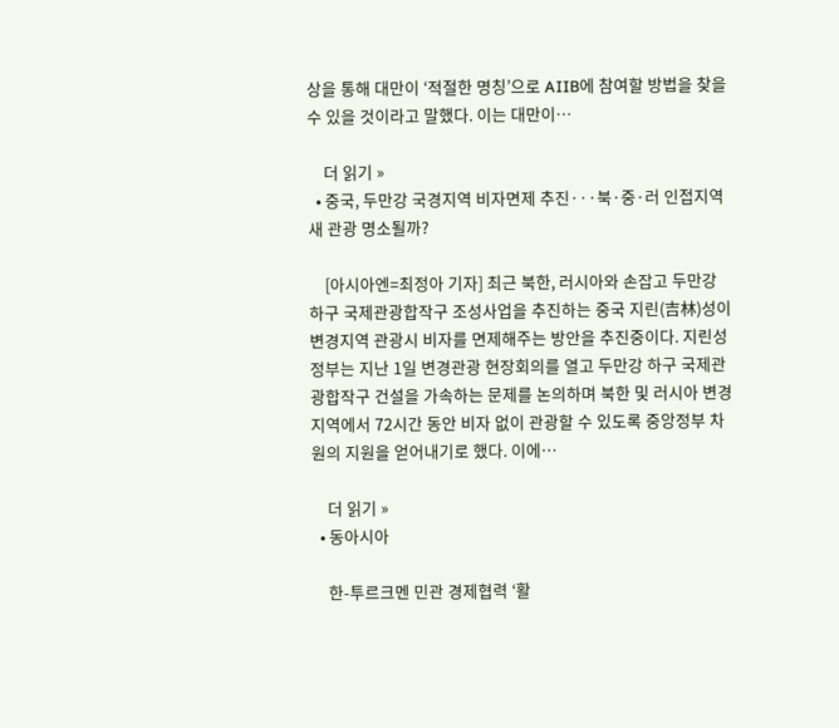상을 통해 대만이 ‘적절한 명칭’으로 AIIB에 참여할 방법을 찾을 수 있을 것이라고 말했다. 이는 대만이…

    더 읽기 »
  • 중국, 두만강 국경지역 비자면제 추진···북·중·러 인접지역 새 관광 명소될까?

    [아시아엔=최정아 기자] 최근 북한, 러시아와 손잡고 두만강 하구 국제관광합작구 조성사업을 추진하는 중국 지린(吉林)성이 변경지역 관광시 비자를 면제해주는 방안을 추진중이다. 지린성 정부는 지난 1일 변경관광 현장회의를 열고 두만강 하구 국제관광합작구 건설을 가속하는 문제를 논의하며 북한 및 러시아 변경지역에서 72시간 동안 비자 없이 관광할 수 있도록 중앙정부 차원의 지원을 얻어내기로 했다. 이에…

    더 읽기 »
  • 동아시아

    한-투르크멘 민관 경제협력 ‘활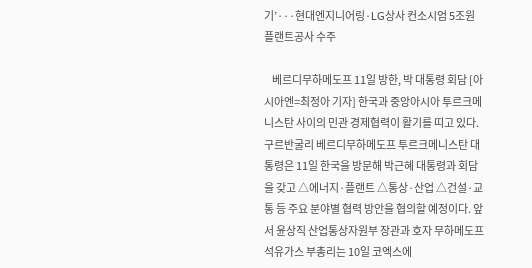기’···현대엔지니어링·LG상사 컨소시엄 5조원 플랜트공사 수주

    베르디무하메도프 11일 방한, 박 대통령 회담 [아시아엔=최정아 기자] 한국과 중앙아시아 투르크메니스탄 사이의 민관 경제협력이 활기를 띠고 있다. 구르반굴리 베르디무하메도프 투르크메니스탄 대통령은 11일 한국을 방문해 박근혜 대통령과 회담을 갖고 △에너지·플랜트 △통상·산업 △건설·교통 등 주요 분야별 협력 방안을 협의할 예정이다. 앞서 윤상직 산업통상자원부 장관과 호자 무하메도프 석유가스 부총리는 10일 코엑스에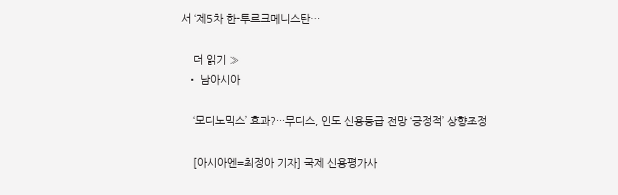서 ‘제5차 한-투르크메니스탄…

    더 읽기 »
  • 남아시아

    ‘모디노믹스’ 효과?···무디스, 인도 신용등급 전망 ‘긍정적’ 상향조정

    [아시아엔=최정아 기자] 국제 신용평가사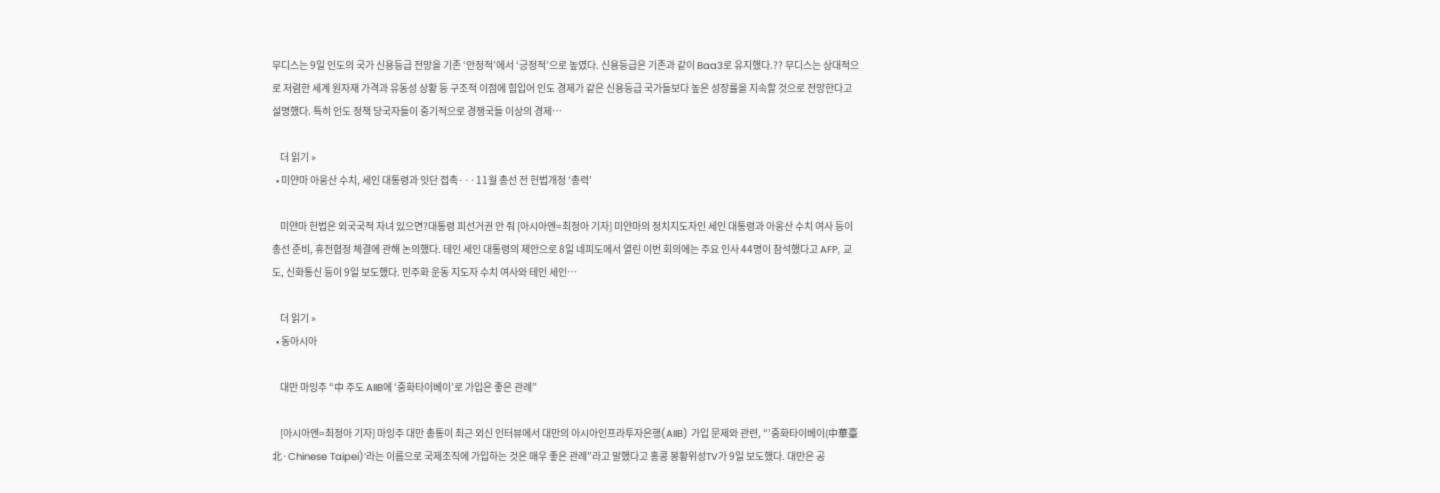무디스는 9일 인도의 국가 신용등급 전망을 기존 ‘안정적’에서 ‘긍정적’으로 높였다. 신용등급은 기존과 같이 Baa3로 유지했다.?? 무디스는 상대적으로 저렴한 세계 원자재 가격과 유동성 상황 등 구조적 이점에 힘입어 인도 경제가 같은 신용등급 국가들보다 높은 성장률을 지속할 것으로 전망한다고 설명했다. 특히 인도 정책 당국자들이 중기적으로 경쟁국들 이상의 경제…

    더 읽기 »
  • 미얀마 아웅산 수치, 세인 대통령과 잇단 접촉···11월 총선 전 헌법개정 ‘총력’

    미얀마 헌법은 외국국적 자녀 있으면?대통령 피선거권 안 줘 [아시아엔=최정아 기자] 미얀마의 정치지도자인 세인 대통령과 아웅산 수치 여사 등이 총선 준비, 휴전협정 체결에 관해 논의했다. 테인 세인 대통령의 제안으로 8일 네피도에서 열린 이번 회의에는 주요 인사 44명이 참석했다고 AFP, 교도, 신화통신 등이 9일 보도했다. 민주화 운동 지도자 수치 여사와 테인 세인…

    더 읽기 »
  • 동아시아

    대만 마잉주 “中 주도 AIIB에 ‘중화타이베이’로 가입은 좋은 관례”

    [아시아엔=최정아 기자] 마잉주 대만 총통이 최근 외신 인터뷰에서 대만의 아시아인프라투자은행(AIIB) 가입 문제와 관련, “’중화타이베이(中華臺北·Chinese Taipei)’라는 이름으로 국제조직에 가입하는 것은 매우 좋은 관례”라고 말했다고 홍콩 봉황위성TV가 9일 보도했다. 대만은 공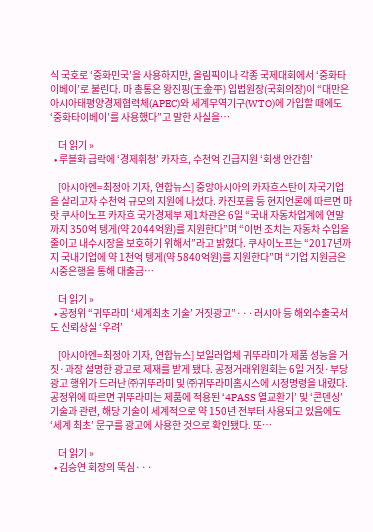식 국호로 ‘중화민국’을 사용하지만, 올림픽이나 각종 국제대회에서 ‘중화타이베이’로 불린다. 마 총통은 왕진핑(王金平) 입법원장(국회의장)이 “대만은 아시아태평양경제협력체(APEC)와 세계무역기구(WTO)에 가입할 때에도 ‘중화타이베이’를 사용했다”고 말한 사실을…

    더 읽기 »
  • 루블화 급락에 ‘경제휘청’ 카자흐, 수천억 긴급지원 ‘회생 안간힘’

    [아시아엔=최정아 기자, 연합뉴스] 중앙아시아의 카자흐스탄이 자국기업을 살리고자 수천억 규모의 지원에 나섰다. 카진포름 등 현지언론에 따르면 마랏 쿠사이노프 카자흐 국가경제부 제1차관은 6일 “국내 자동차업계에 연말까지 350억 텡게(약 2044억원)를 지원한다”며 “이번 조치는 자동차 수입을 줄이고 내수시장을 보호하기 위해서”라고 밝혔다. 쿠사이노프는 “2017년까지 국내기업에 약 1천억 텡게(약 5840억원)를 지원한다”며 “기업 지원금은 시중은행을 통해 대출금…

    더 읽기 »
  • 공정위 “귀뚜라미 ‘세계최초 기술’ 거짓광고”···러시아 등 해외수출국서도 신뢰상실 ‘우려’

    [아시아엔=최정아 기자, 연합뉴스] 보일러업체 귀뚜라미가 제품 성능을 거짓·과장 설명한 광고로 제재를 받게 됐다. 공정거래위원회는 6일 거짓·부당광고 행위가 드러난 ㈜귀뚜라미 및 ㈜귀뚜라미홈시스에 시정명령을 내렸다. 공정위에 따르면 귀뚜라미는 제품에 적용된 ‘4PASS 열교환기’ 및 ‘콘덴싱’ 기술과 관련, 해당 기술이 세계적으로 약 150년 전부터 사용되고 있음에도 ‘세계 최초’ 문구를 광고에 사용한 것으로 확인됐다. 또…

    더 읽기 »
  • 김승연 회장의 뚝심···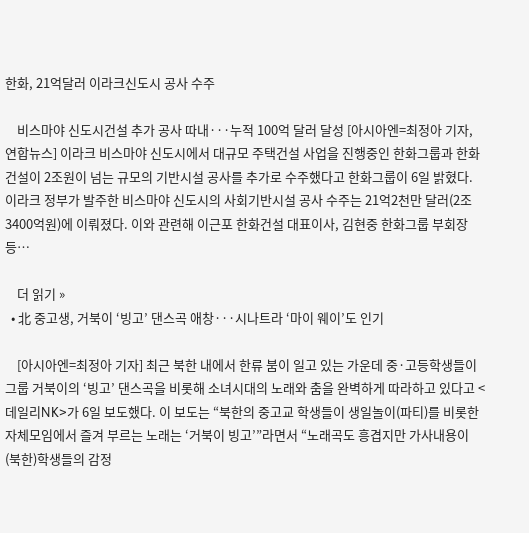한화, 21억달러 이라크신도시 공사 수주

    비스마야 신도시건설 추가 공사 따내···누적 100억 달러 달성 [아시아엔=최정아 기자, 연합뉴스] 이라크 비스마야 신도시에서 대규모 주택건설 사업을 진행중인 한화그룹과 한화건설이 2조원이 넘는 규모의 기반시설 공사를 추가로 수주했다고 한화그룹이 6일 밝혔다. 이라크 정부가 발주한 비스마야 신도시의 사회기반시설 공사 수주는 21억2천만 달러(2조3400억원)에 이뤄졌다. 이와 관련해 이근포 한화건설 대표이사, 김현중 한화그룹 부회장 등…

    더 읽기 »
  • 北 중고생, 거북이 ‘빙고’ 댄스곡 애창···시나트라 ‘마이 웨이’도 인기

    [아시아엔=최정아 기자] 최근 북한 내에서 한류 붐이 일고 있는 가운데 중·고등학생들이 그룹 거북이의 ‘빙고’ 댄스곡을 비롯해 소녀시대의 노래와 춤을 완벽하게 따라하고 있다고 <데일리NK>가 6일 보도했다. 이 보도는 “북한의 중고교 학생들이 생일놀이(파티)를 비롯한 자체모임에서 즐겨 부르는 노래는 ‘거북이 빙고’”라면서 “노래곡도 흥겹지만 가사내용이 (북한)학생들의 감정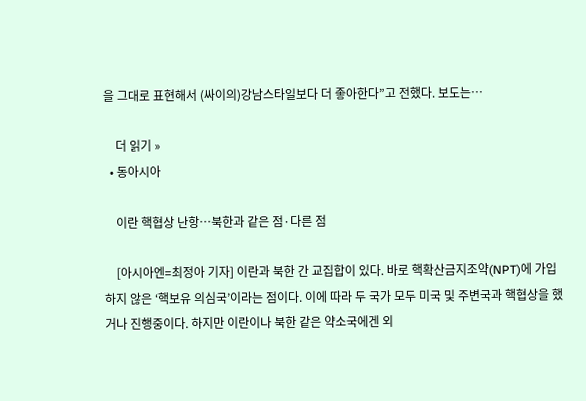을 그대로 표현해서 (싸이의)강남스타일보다 더 좋아한다”고 전했다. 보도는…

    더 읽기 »
  • 동아시아

    이란 핵협상 난항…북한과 같은 점·다른 점

    [아시아엔=최정아 기자] 이란과 북한 간 교집합이 있다. 바로 핵확산금지조약(NPT)에 가입하지 않은 ‘핵보유 의심국’이라는 점이다. 이에 따라 두 국가 모두 미국 및 주변국과 핵협상을 했거나 진행중이다. 하지만 이란이나 북한 같은 약소국에겐 외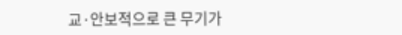교·안보적으로 큰 무기가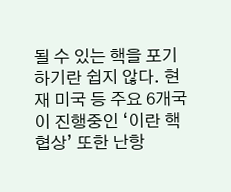될 수 있는 핵을 포기하기란 쉽지 않다. 현재 미국 등 주요 6개국이 진행중인 ‘이란 핵협상’ 또한 난항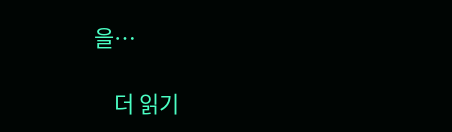을…

    더 읽기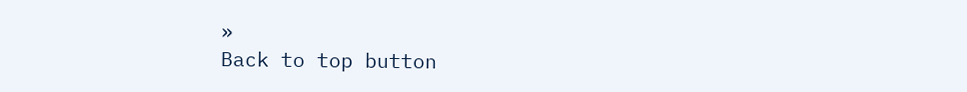»
Back to top button